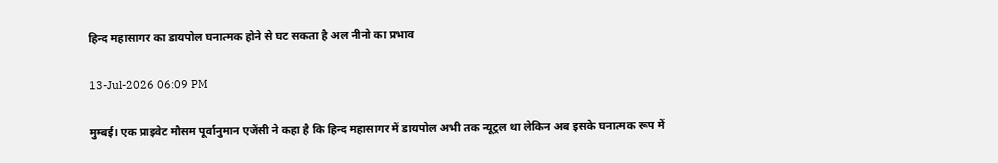हिन्द महासागर का डायपोल घनात्मक होने से घट सकता है अल नीनो का प्रभाव

13-Jul-2026 06:09 PM

मुम्बई। एक प्राइवेट मौसम पूर्वानुमान एजेंसी ने कहा है कि हिन्द महासागर में डायपोल अभी तक न्यूट्रल था लेकिन अब इसके घनात्मक रूप में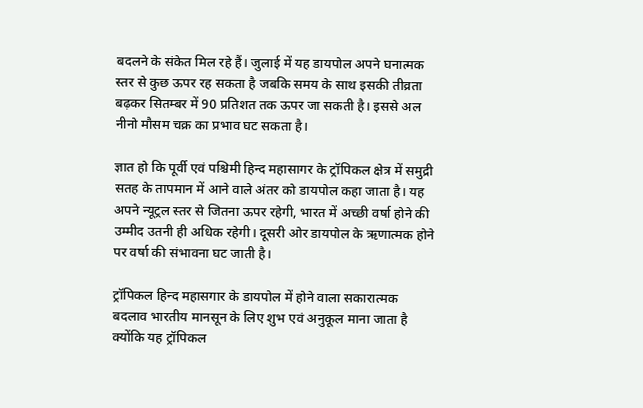बदलने के संकेत मिल रहे हैं। जुलाई में यह डायपोल अपने घनात्मक स्तर से कुछ ऊपर रह सकता है जबकि समय के साथ इसकी तीव्रता बढ़कर सितम्बर में 90 प्रतिशत तक ऊपर जा सकती है। इससे अल नीनो मौसम चक्र का प्रभाव घट सकता है।

ज्ञात हो कि पूर्वी एवं पश्चिमी हिन्द महासागर के ट्रॉपिकल क्षेत्र में समुद्री सतह के तापमान में आने वाले अंतर को डायपोल कहा जाता है। यह अपने न्यूट्रल स्तर से जितना ऊपर रहेगी, भारत में अच्छी वर्षा होने की उम्मीद उतनी ही अधिक रहेगी। दूसरी ओर डायपोल के ऋणात्मक होने पर वर्षा की संभावना घट जाती है।

ट्रॉपिकल हिन्द महासगार के डायपोल में होने वाला सकारात्मक बदलाव भारतीय मानसून के लिए शुभ एवं अनुकूल माना जाता है क्योंकि यह ट्रॉपिकल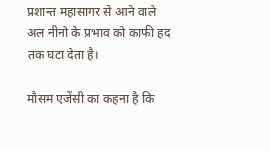प्रशान्त महासागर से आने वाले अल नीनो के प्रभाव को काफी हद तक घटा देता है।

मौसम एजेंसी का कहना है कि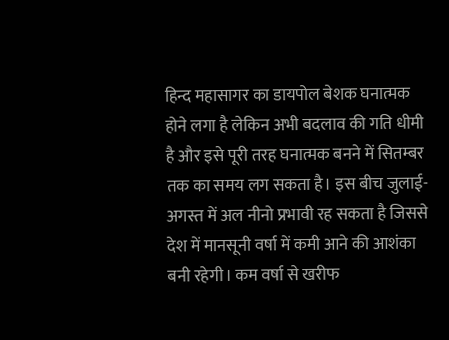हिन्द महासागर का डायपोल बेशक घनात्मक होने लगा है लेकिन अभी बदलाव की गति धीमी है और इसे पूरी तरह घनात्मक बनने में सितम्बर तक का समय लग सकता है। इस बीच जुलाई-अगस्त में अल नीनो प्रभावी रह सकता है जिससे देश में मानसूनी वर्षा में कमी आने की आशंका बनी रहेगी। कम वर्षा से खरीफ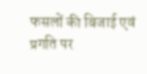फसलों की बिजाई एवं प्रगति पर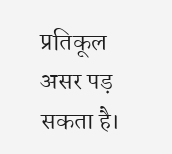प्रतिकूल असर पड़ सकता है।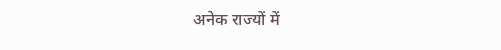अनेक राज्यों में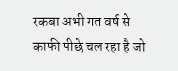रकबा अभी गत वर्ष से काफी पीछे चल रहा है जो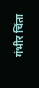गंभीर चिंता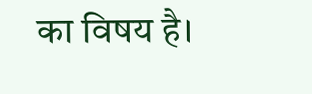का विषय है।